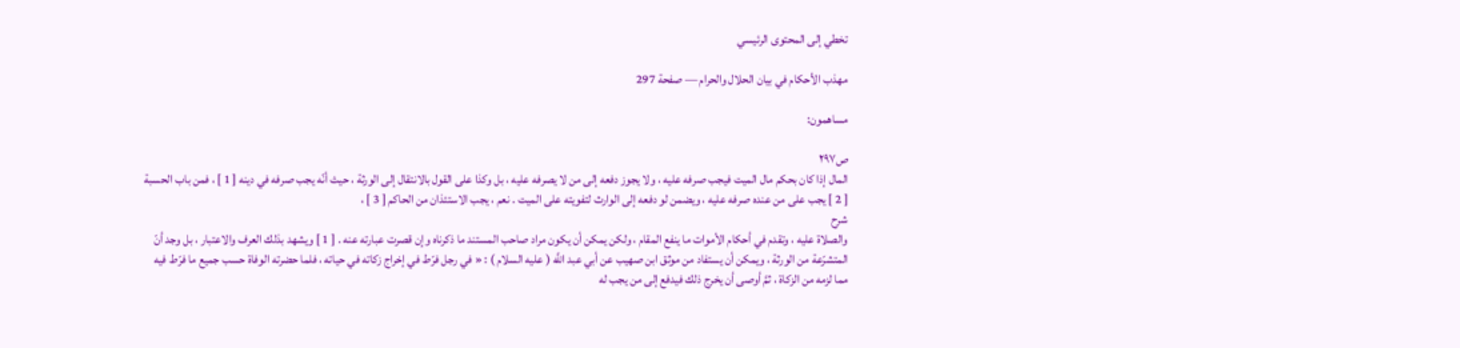تخطي إلى المحتوى الرئيسي

مهذب الأحكام في بيان الحلال والحرام — صفحة 297

مساهمون:

ص٢٩٧
المال إذا كان بحكم مال الميت فيجب صرفه عليه ، ولا يجوز دفعه إلى من لا يصرفه عليه ، بل وكذا على القول بالانتقال إلى الورثة ، حيث أنّه يجب صرفه في دينه [ 1 ] ، فمن باب الحسبة [ 2 ] يجب على من عنده صرفه عليه ، ويضمن لو دفعه إلى الوارث لتفويته على الميت . نعم ، يجب الاستئذان من الحاكم [ 3 ] ،
شرح
والصلاة عليه ، وتقدم في أحكام الأموات ما ينفع المقام ، ولكن يمكن أن يكون مراد صاحب المستند ما ذكرناه وإن قصرت عبارته عنه . [ 1 ] ويشهد بذلك العرف والاعتبار ، بل وجد أنّ المتشرّعة من الورثة ، ويمكن أن يستفاد من موثق ابن صهيب عن أبي عبد اللَّه ( عليه السلام ) : « في رجل فرّط في إخراج زكاته في حياته ، فلما حضرته الوفاة حسب جميع ما فرّط فيه مما لزمه من الزكاة ، ثمَّ أوصى أن يخرج ذلك فيدفع إلى من يجب له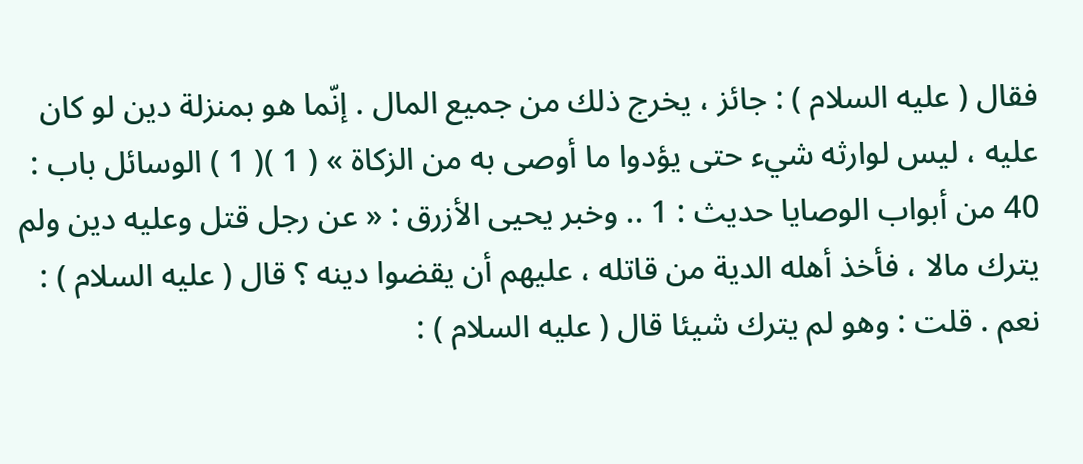فقال ( عليه السلام ) : جائز ، يخرج ذلك من جميع المال . إنّما هو بمنزلة دين لو كان عليه ، ليس لوارثه شيء حتى يؤدوا ما أوصى به من الزكاة » ( 1 )( 1 ) الوسائل باب : 40 من أبواب الوصايا حديث : 1 .. وخبر يحيى الأزرق : « عن رجل قتل وعليه دين ولم يترك مالا ، فأخذ أهله الدية من قاتله ، عليهم أن يقضوا دينه ؟ قال ( عليه السلام ) : نعم . قلت : وهو لم يترك شيئا قال ( عليه السلام ) :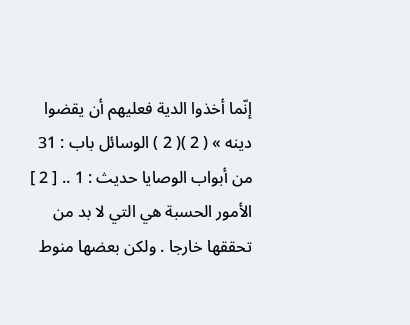إنّما أخذوا الدية فعليهم أن يقضوا دينه » ( 2 )( 2 ) الوسائل باب : 31 من أبواب الوصايا حديث : 1 .. [ 2 ] الأمور الحسبة هي التي لا بد من تحققها خارجا . ولكن بعضها منوط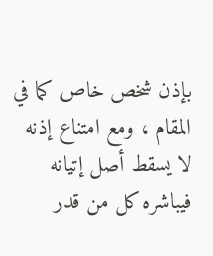بإذن شخص خاص كما في المقام ، ومع امتناع إذنه لا يسقط أصل إتيانه فيباشره كل من قدر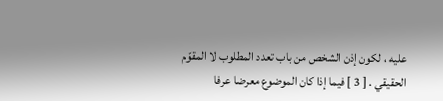عليه ، لكون إذن الشخص من باب تعدد المطلوب لا المقوّم الحقيقي . [ 3 ] فيما إذا كان الموضوع معرضا عرفا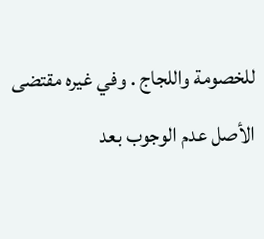للخصومة واللجاج . وفي غيره مقتضى الأصل عدم الوجوب بعد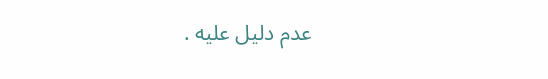عدم دليل عليه .